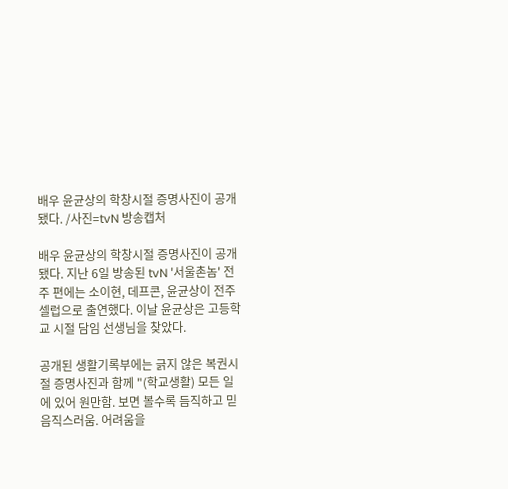배우 윤균상의 학창시절 증명사진이 공개됐다. /사진=tvN 방송캡처

배우 윤균상의 학창시절 증명사진이 공개됐다. 지난 6일 방송된 tvN '서울촌놈' 전주 편에는 소이현, 데프콘, 윤균상이 전주 셀럽으로 출연했다. 이날 윤균상은 고등학교 시절 담임 선생님을 찾았다.

공개된 생활기록부에는 긁지 않은 복권시절 증명사진과 함께 "(학교생활) 모든 일에 있어 원만함. 보면 볼수록 듬직하고 믿음직스러움. 어려움을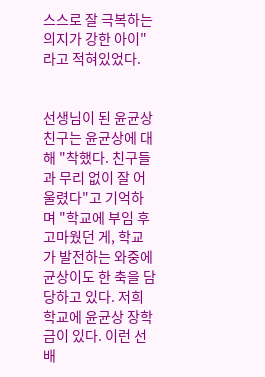스스로 잘 극복하는 의지가 강한 아이"라고 적혀있었다.


선생님이 된 윤균상 친구는 윤균상에 대해 "착했다. 친구들과 무리 없이 잘 어울렸다"고 기억하며 "학교에 부임 후 고마웠던 게, 학교가 발전하는 와중에 균상이도 한 축을 담당하고 있다. 저희 학교에 윤균상 장학금이 있다. 이런 선배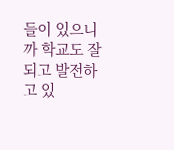들이 있으니까 학교도 잘 되고 발전하고 있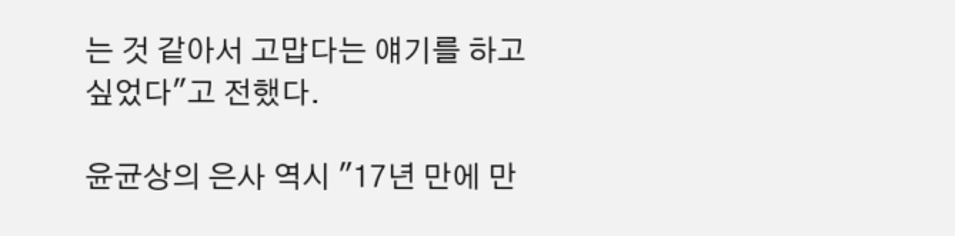는 것 같아서 고맙다는 얘기를 하고 싶었다"고 전했다.

윤균상의 은사 역시 "17년 만에 만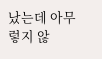났는데 아무렇지 않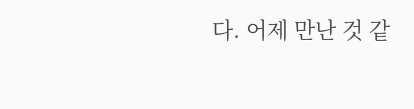다. 어제 만난 것 같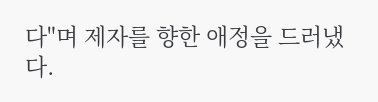다"며 제자를 향한 애정을 드러냈다.